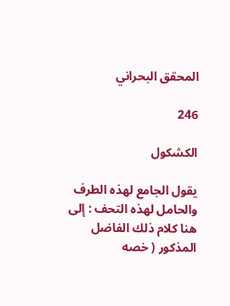المحقق البحراني

246

الكشكول

يقول الجامع لهذه الطرف والحامل لهذه التحف : إلى هنا كلام ذلك الفاضل المذكور ( خصه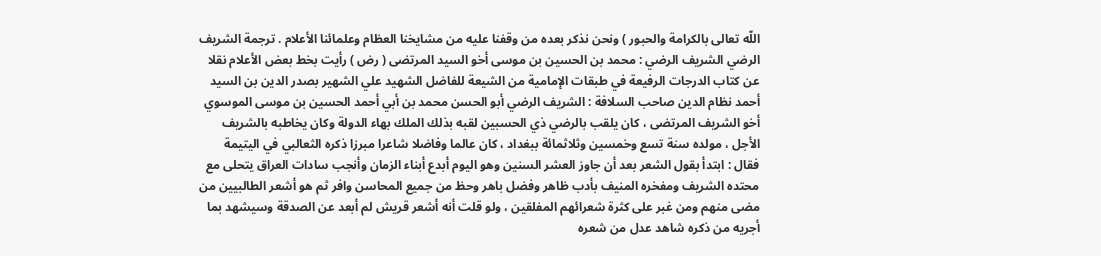اللّه تعالى بالكرامة والحبور ) ونحن نذكر بعده من وقفنا عليه من مشايخنا العظام وعلمائنا الأعلام . ترجمة الشريف الرضي الشريف الرضي : محمد بن الحسين بن موسى أخو السيد المرتضى ( رض ) رأيت بخط بعض الأعلام نقلا عن كتاب الدرجات الرفيعة في طبقات الإمامية من الشيعة للفاضل الشهيد علي الشهير بصدر الدين بن السيد أحمد نظام الدين صاحب السلافة : الشريف الرضي أبو الحسن محمد بن أبي أحمد الحسين بن موسى الموسوي أخو الشريف المرتضى ، كان يلقب بالرضي ذي الحسبين لقبه بذلك الملك بهاء الدولة وكان يخاطبه بالشريف الأجل ، مولده سنة تسع وخمسين وثلاثمائة ببغداد ، كان عالما وفاضلا شاعرا مبرزا ذكره الثعالبي في اليتيمة فقال : ابتدأ بقول الشعر بعد أن جاوز العشر السنين وهو اليوم أبدع أبناء الزمان وأنجب سادات العراق يتحلى مع محتده الشريف ومفخره المنيف بأدب ظاهر وفضل باهر وحظ من جميع المحاسن وافر ثم هو أشعر الطالبيين من مضى منهم ومن غبر على كثرة شعرائهم المفلقين ، ولو قلت أنه أشعر قريش لم أبعد عن الصدقة وسيشهد بما أجريه من ذكره شاهد عدل من شعره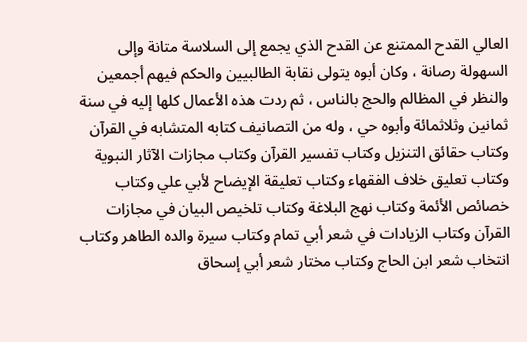العالي القدح الممتنع عن القدح الذي يجمع إلى السلاسة متانة وإلى السهولة رصانة ، وكان أبوه يتولى نقابة الطالبيين والحكم فيهم أجمعين والنظر في المظالم والحج بالناس ، ثم ردت هذه الأعمال كلها إليه في سنة ثمانين وثلاثمائة وأبوه حي ، وله من التصانيف كتابه المتشابه في القرآن وكتاب حقائق التنزيل وكتاب تفسير القرآن وكتاب مجازات الآثار النبوية وكتاب تعليق خلاف الفقهاء وكتاب تعليقة الإيضاح لأبي علي وكتاب خصائص الأئمة وكتاب نهج البلاغة وكتاب تلخيص البيان في مجازات القرآن وكتاب الزيادات في شعر أبي تمام وكتاب سيرة والده الطاهر وكتاب انتخاب شعر ابن الحاج وكتاب مختار شعر أبي إسحاق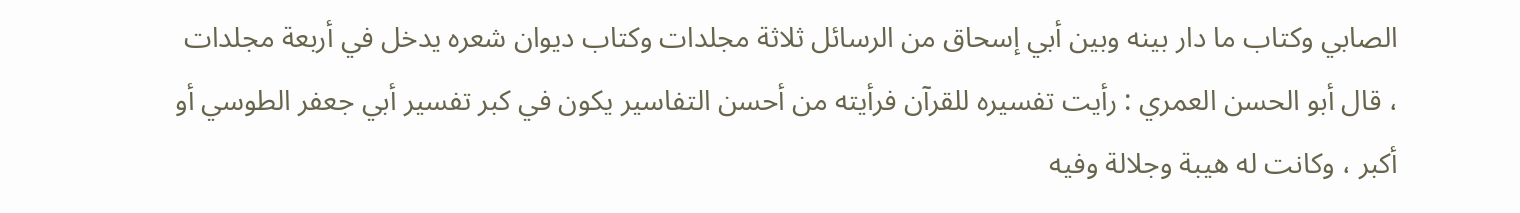الصابي وكتاب ما دار بينه وبين أبي إسحاق من الرسائل ثلاثة مجلدات وكتاب ديوان شعره يدخل في أربعة مجلدات ، قال أبو الحسن العمري : رأيت تفسيره للقرآن فرأيته من أحسن التفاسير يكون في كبر تفسير أبي جعفر الطوسي أو أكبر ، وكانت له هيبة وجلالة وفيه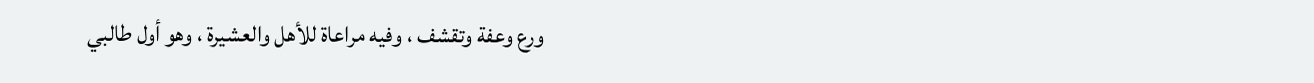ورع وعفة وتقشف ، وفيه مراعاة للأهل والعشيرة ، وهو أول طالبي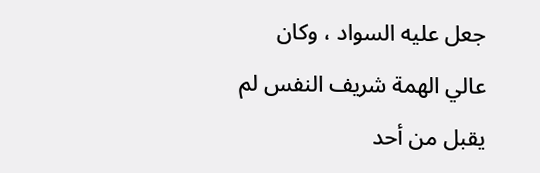جعل عليه السواد ، وكان عالي الهمة شريف النفس لم يقبل من أحد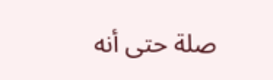صلة حتى أنه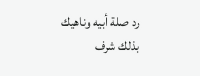رد صلة أبيه وناهيك بذلك شرف